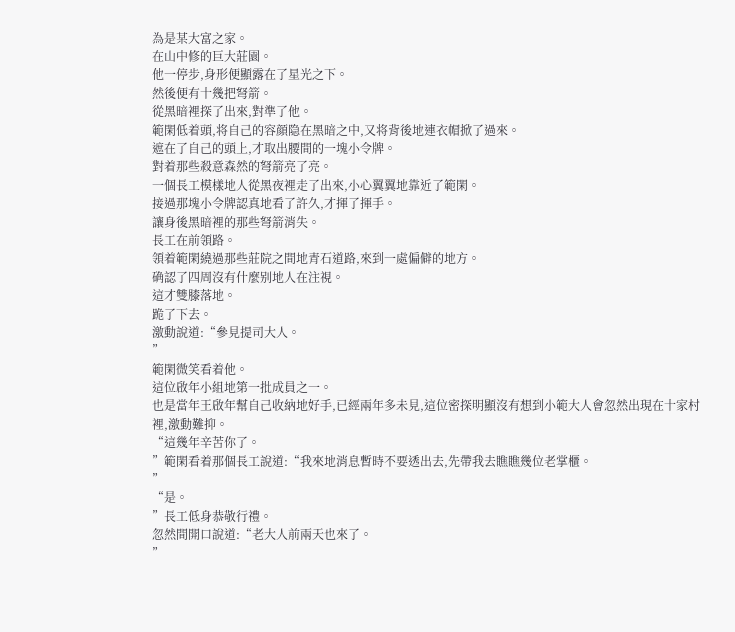為是某大富之家。
在山中修的巨大莊園。
他一停步,身形便顯露在了星光之下。
然後便有十幾把弩箭。
從黑暗裡探了出來,對準了他。
範閑低着頭,将自己的容顔隐在黑暗之中,又将背後地連衣帽掀了過來。
遮在了自己的頭上,才取出腰間的一塊小令牌。
對着那些殺意森然的弩箭亮了亮。
一個長工模樣地人從黑夜裡走了出來,小心翼翼地靠近了範閑。
接過那塊小令牌認真地看了許久,才揮了揮手。
讓身後黑暗裡的那些弩箭消失。
長工在前領路。
領着範閑繞過那些莊院之間地青石道路,來到一處偏僻的地方。
确認了四周沒有什麼别地人在注視。
這才雙膝落地。
跪了下去。
激動說道:“參見提司大人。
”
範閑微笑看着他。
這位啟年小組地第一批成員之一。
也是當年王啟年幫自己收納地好手,已經兩年多未見,這位密探明顯沒有想到小範大人會忽然出現在十家村裡,激動難抑。
“這幾年辛苦你了。
”範閑看着那個長工說道:“我來地消息暫時不要透出去,先帶我去瞧瞧幾位老掌櫃。
”
“是。
”長工低身恭敬行禮。
忽然間開口說道:“老大人前兩天也來了。
”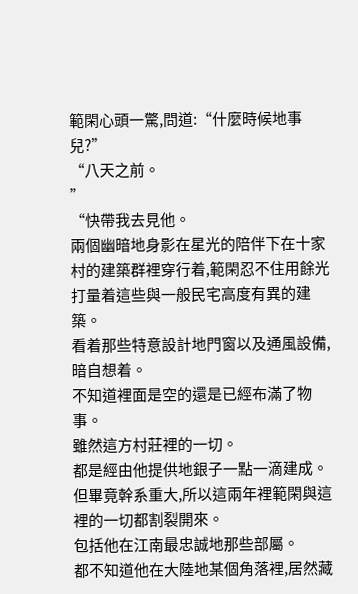範閑心頭一驚,問道:“什麼時候地事兒?”
“八天之前。
”
“快帶我去見他。
兩個幽暗地身影在星光的陪伴下在十家村的建築群裡穿行着,範閑忍不住用餘光打量着這些與一般民宅高度有異的建築。
看着那些特意設計地門窗以及通風設備,暗自想着。
不知道裡面是空的還是已經布滿了物事。
雖然這方村莊裡的一切。
都是經由他提供地銀子一點一滴建成。
但畢竟幹系重大,所以這兩年裡範閑與這裡的一切都割裂開來。
包括他在江南最忠誠地那些部屬。
都不知道他在大陸地某個角落裡,居然藏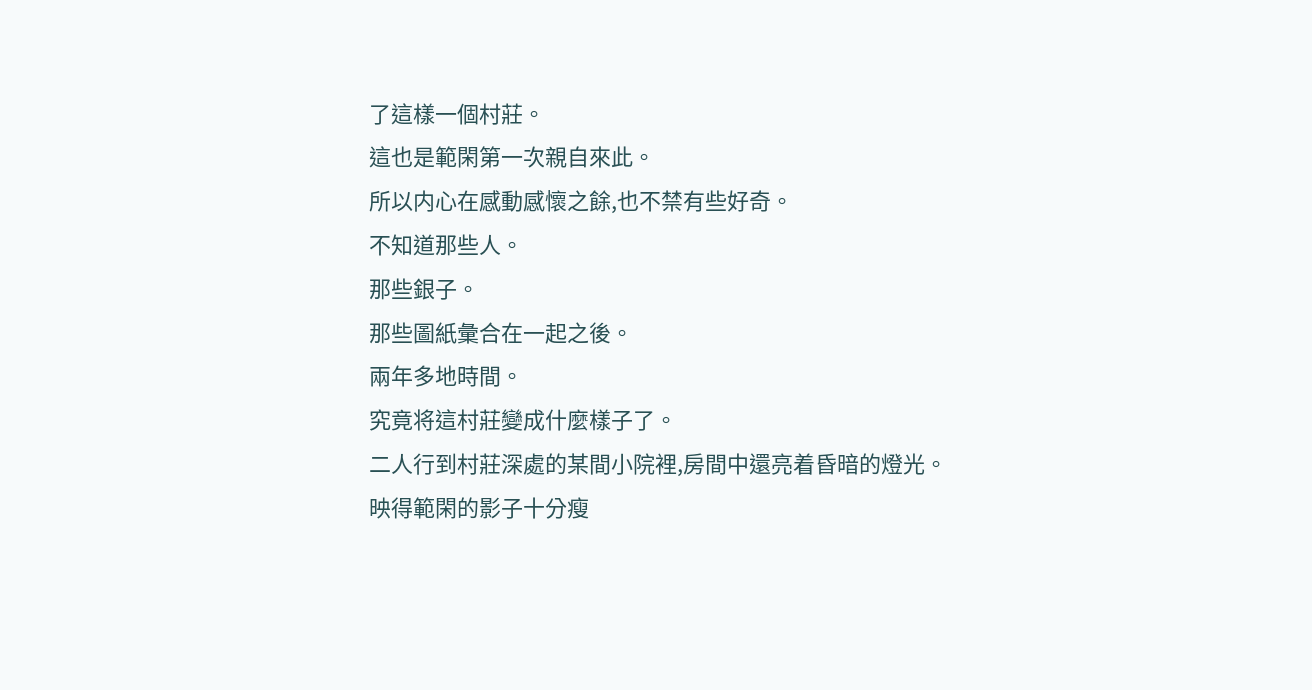了這樣一個村莊。
這也是範閑第一次親自來此。
所以内心在感動感懷之餘,也不禁有些好奇。
不知道那些人。
那些銀子。
那些圖紙彙合在一起之後。
兩年多地時間。
究竟将這村莊變成什麼樣子了。
二人行到村莊深處的某間小院裡,房間中還亮着昏暗的燈光。
映得範閑的影子十分瘦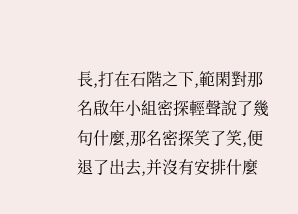長,打在石階之下,範閑對那名啟年小組密探輕聲說了幾句什麼,那名密探笑了笑,便退了出去,并沒有安排什麼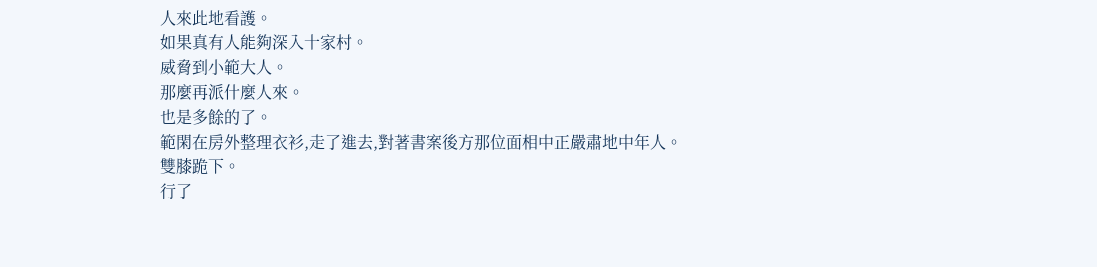人來此地看護。
如果真有人能夠深入十家村。
威脅到小範大人。
那麼再派什麼人來。
也是多餘的了。
範閑在房外整理衣衫,走了進去,對著書案後方那位面相中正嚴肅地中年人。
雙膝跪下。
行了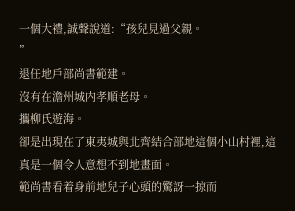一個大禮,誠聲說道:“孩兒見過父親。
”
退任地戶部尚書範建。
沒有在澹州城内孝順老母。
攜柳氏遊海。
卻是出現在了東夷城與北齊結合部地這個小山村裡,這真是一個令人意想不到地畫面。
範尚書看着身前地兒子心頭的驚訝一掠而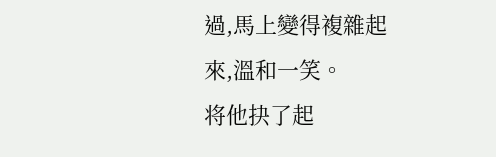過,馬上變得複雜起來,溫和一笑。
将他抉了起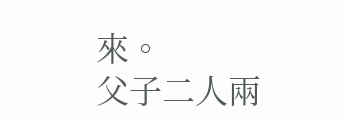來。
父子二人兩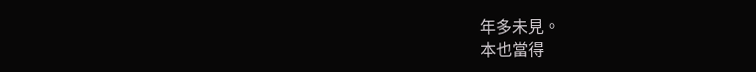年多未見。
本也當得